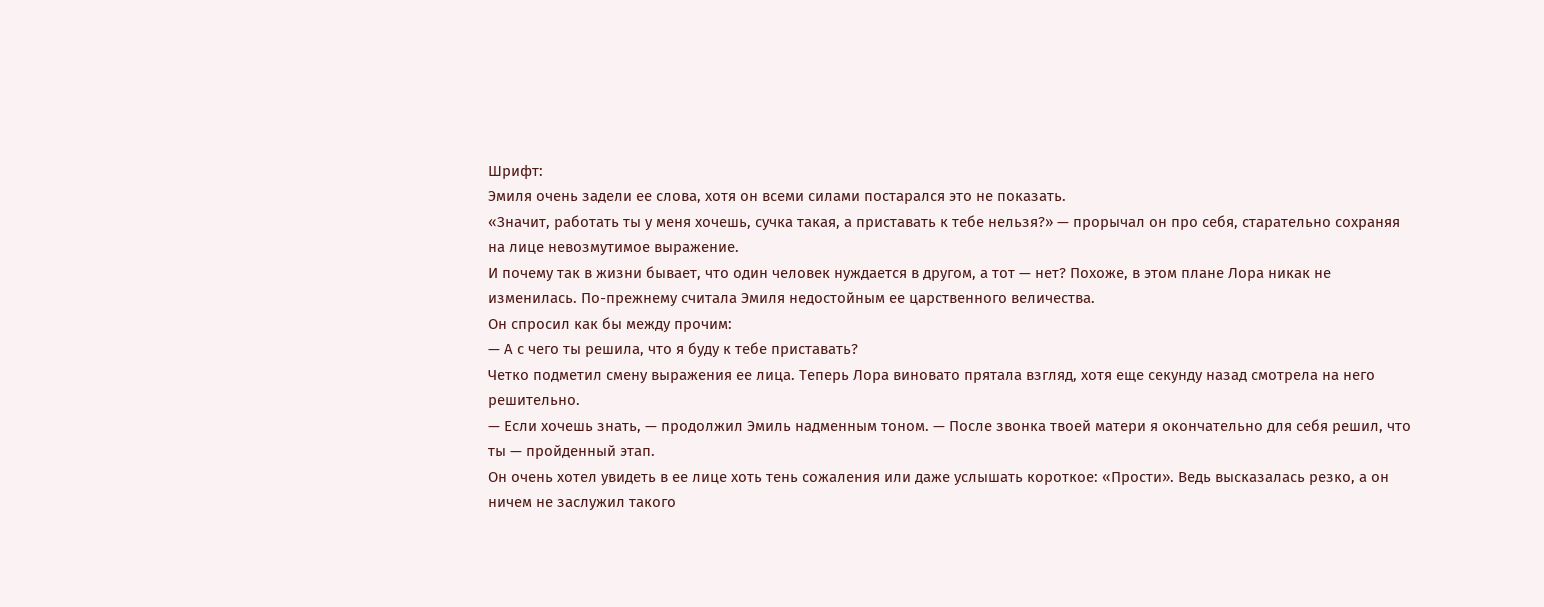Шрифт:
Эмиля очень задели ее слова, хотя он всеми силами постарался это не показать.
«Значит, работать ты у меня хочешь, сучка такая, а приставать к тебе нельзя?» — прорычал он про себя, старательно сохраняя на лице невозмутимое выражение.
И почему так в жизни бывает, что один человек нуждается в другом, а тот — нет? Похоже, в этом плане Лора никак не изменилась. По-прежнему считала Эмиля недостойным ее царственного величества.
Он спросил как бы между прочим:
— А с чего ты решила, что я буду к тебе приставать?
Четко подметил смену выражения ее лица. Теперь Лора виновато прятала взгляд, хотя еще секунду назад смотрела на него решительно.
— Если хочешь знать, — продолжил Эмиль надменным тоном. — После звонка твоей матери я окончательно для себя решил, что ты — пройденный этап.
Он очень хотел увидеть в ее лице хоть тень сожаления или даже услышать короткое: «Прости». Ведь высказалась резко, а он ничем не заслужил такого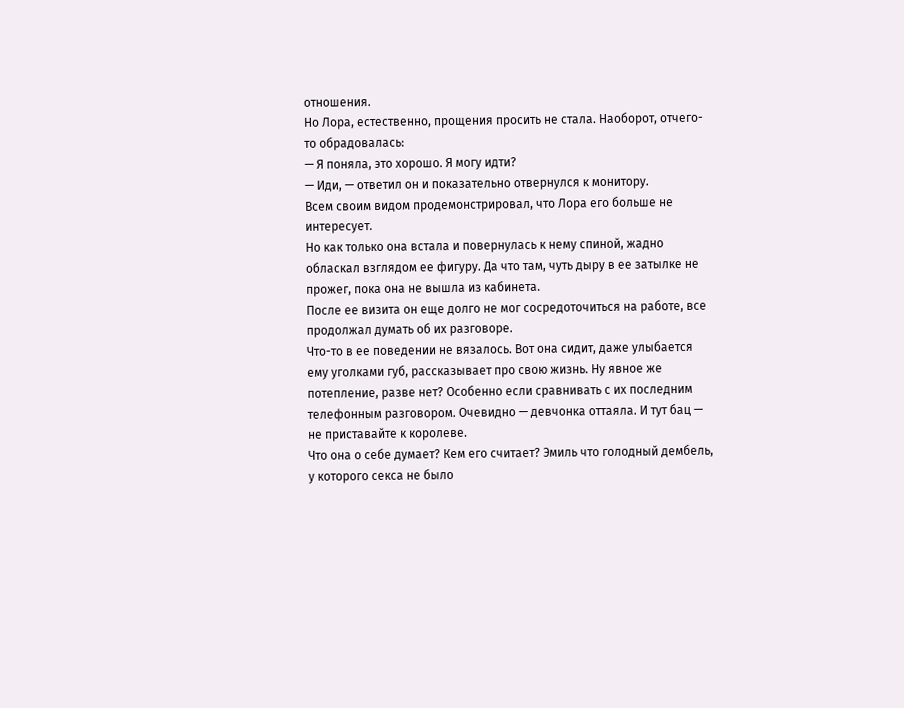отношения.
Но Лора, естественно, прощения просить не стала. Наоборот, отчего-то обрадовалась:
— Я поняла, это хорошо. Я могу идти?
— Иди, — ответил он и показательно отвернулся к монитору.
Всем своим видом продемонстрировал, что Лора его больше не интересует.
Но как только она встала и повернулась к нему спиной, жадно обласкал взглядом ее фигуру. Да что там, чуть дыру в ее затылке не прожег, пока она не вышла из кабинета.
После ее визита он еще долго не мог сосредоточиться на работе, все продолжал думать об их разговоре.
Что-то в ее поведении не вязалось. Вот она сидит, даже улыбается ему уголками губ, рассказывает про свою жизнь. Ну явное же потепление, разве нет? Особенно если сравнивать с их последним телефонным разговором. Очевидно — девчонка оттаяла. И тут бац — не приставайте к королеве.
Что она о себе думает? Кем его считает? Эмиль что голодный дембель, у которого секса не было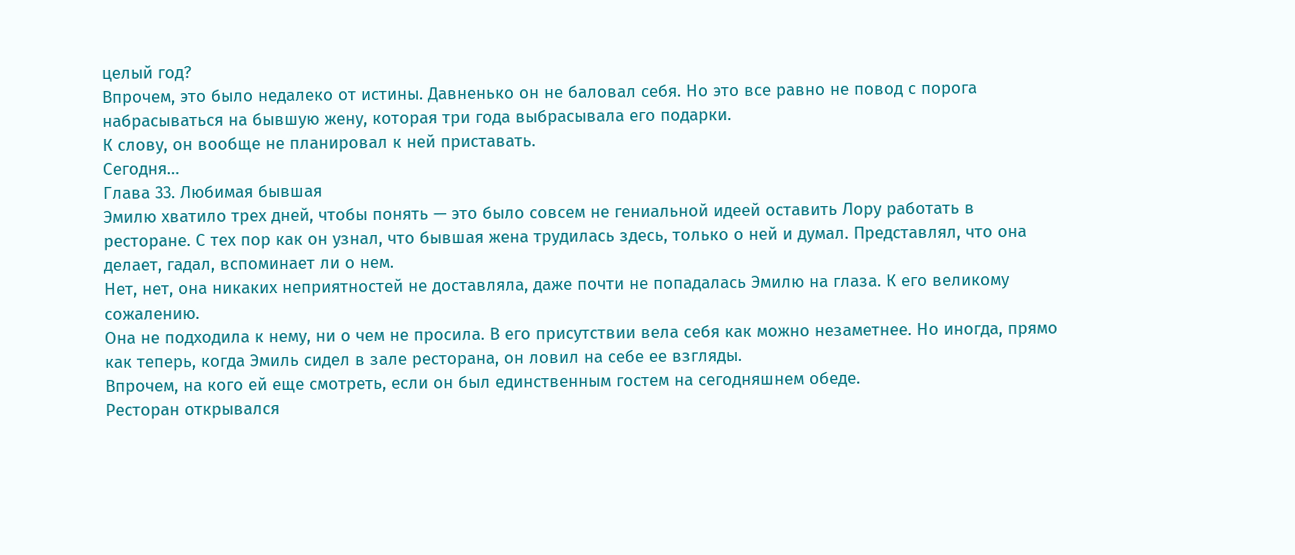целый год?
Впрочем, это было недалеко от истины. Давненько он не баловал себя. Но это все равно не повод с порога набрасываться на бывшую жену, которая три года выбрасывала его подарки.
К слову, он вообще не планировал к ней приставать.
Сегодня…
Глава 33. Любимая бывшая
Эмилю хватило трех дней, чтобы понять — это было совсем не гениальной идеей оставить Лору работать в ресторане. С тех пор как он узнал, что бывшая жена трудилась здесь, только о ней и думал. Представлял, что она делает, гадал, вспоминает ли о нем.
Нет, нет, она никаких неприятностей не доставляла, даже почти не попадалась Эмилю на глаза. К его великому сожалению.
Она не подходила к нему, ни о чем не просила. В его присутствии вела себя как можно незаметнее. Но иногда, прямо как теперь, когда Эмиль сидел в зале ресторана, он ловил на себе ее взгляды.
Впрочем, на кого ей еще смотреть, если он был единственным гостем на сегодняшнем обеде.
Ресторан открывался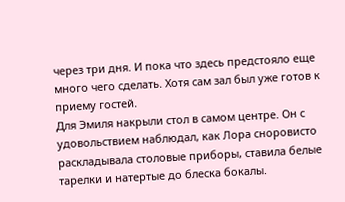через три дня. И пока что здесь предстояло еще много чего сделать. Хотя сам зал был уже готов к приему гостей.
Для Эмиля накрыли стол в самом центре. Он с удовольствием наблюдал, как Лора сноровисто раскладывала столовые приборы, ставила белые тарелки и натертые до блеска бокалы.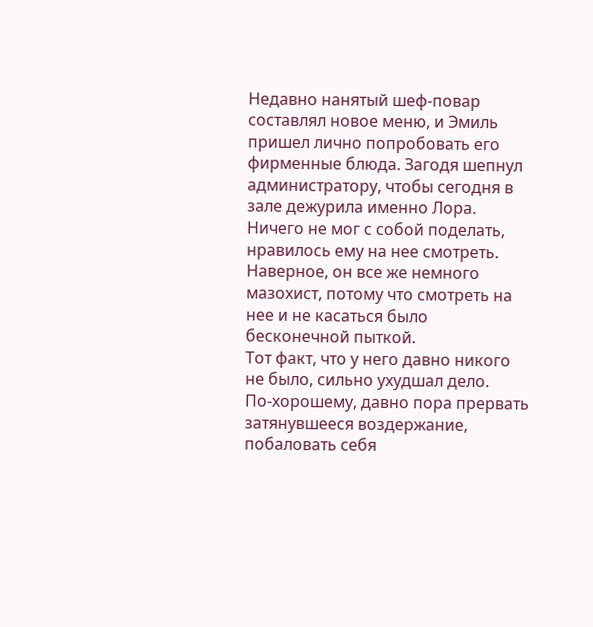Недавно нанятый шеф-повар составлял новое меню, и Эмиль пришел лично попробовать его фирменные блюда. Загодя шепнул администратору, чтобы сегодня в зале дежурила именно Лора. Ничего не мог с собой поделать, нравилось ему на нее смотреть.
Наверное, он все же немного мазохист, потому что смотреть на нее и не касаться было бесконечной пыткой.
Тот факт, что у него давно никого не было, сильно ухудшал дело.
По-хорошему, давно пора прервать затянувшееся воздержание, побаловать себя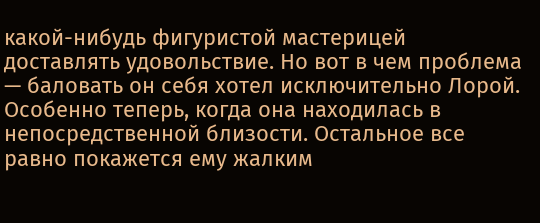какой-нибудь фигуристой мастерицей доставлять удовольствие. Но вот в чем проблема — баловать он себя хотел исключительно Лорой. Особенно теперь, когда она находилась в непосредственной близости. Остальное все равно покажется ему жалким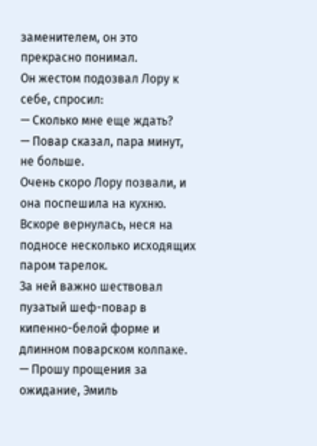заменителем, он это прекрасно понимал.
Он жестом подозвал Лору к себе, спросил:
— Сколько мне еще ждать?
— Повар сказал, пара минут, не больше.
Очень скоро Лору позвали, и она поспешила на кухню. Вскоре вернулась, неся на подносе несколько исходящих паром тарелок.
За ней важно шествовал пузатый шеф-повар в кипенно-белой форме и длинном поварском колпаке.
— Прошу прощения за ожидание, Эмиль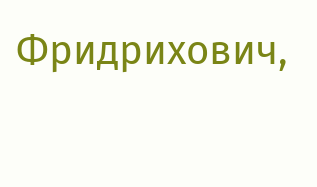Фридрихович,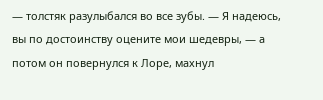— толстяк разулыбался во все зубы. — Я надеюсь, вы по достоинству оцените мои шедевры, — а потом он повернулся к Лоре, махнул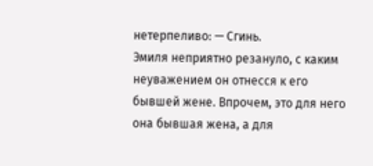нетерпеливо: — Сгинь.
Эмиля неприятно резануло, с каким неуважением он отнесся к его бывшей жене. Впрочем, это для него она бывшая жена, а для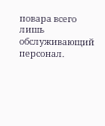повара всего лишь обслуживающий персонал.